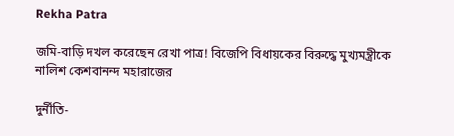Rekha Patra

জমি-বাড়ি দখল করেছেন রেখা পাত্র! বিজেপি বিধায়কের বিরুদ্ধে মুখ‌্যমন্ত্রীকে নালিশ কেশবানন্দ মহারাজের

দুর্নীতি-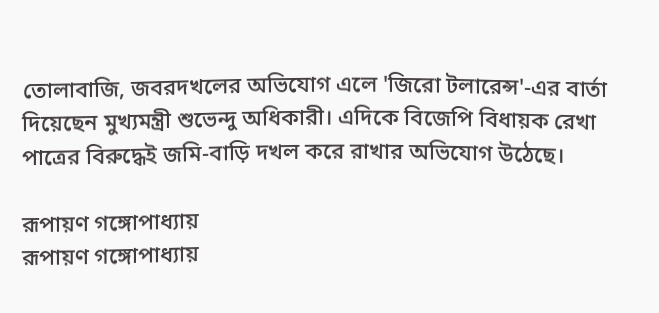তোলাবাজি, জবরদখলের অভিযোগ এলে 'জিরো টলারেন্স'-এর বার্তা দিয়েছেন মুখ্যমন্ত্রী শুভেন্দু অধিকারী। এদিকে বিজেপি বিধায়ক রেখা পাত্রের বিরুদ্ধেই জমি-বাড়ি দখল করে রাখার অভিযোগ উঠেছে।

রূপায়ণ গঙ্গোপাধ্যায়
রূপায়ণ গঙ্গোপাধ্যায়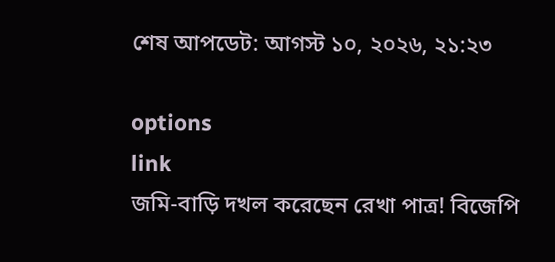শেষ আপডেট: আগস্ট ১০, ২০২৬, ২১:২৩

options
link
জমি-বাড়ি দখল করেছেন রেখা পাত্র! বিজেপি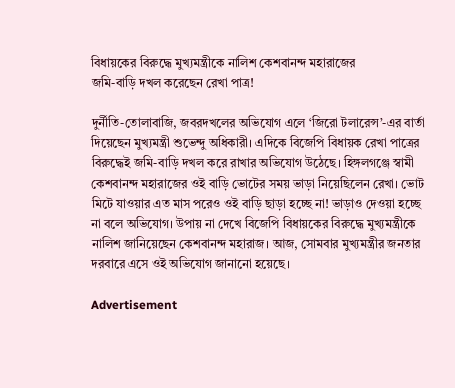বিধায়কের বিরুদ্ধে মুখ‌্যমন্ত্রীকে নালিশ কেশবানন্দ মহারাজের
জমি-বাড়ি দখল করেছেন রেখা পাত্র!

দুর্নীতি-তোলাবাজি, জবরদখলের অভিযোগ এলে ‘জিরো টলারেন্স’-এর বার্তা দিয়েছেন মুখ্যমন্ত্রী শুভেন্দু অধিকারী। এদিকে বিজেপি বিধায়ক রেখা পাত্রের বিরুদ্ধেই জমি-বাড়ি দখল করে রাখার অভিযোগ উঠেছে। হিঙ্গলগঞ্জে স্বামী কেশবানন্দ মহারাজের ওই বাড়ি ভোটের সময় ভাড়া নিয়েছিলেন রেখা। ভোট মিটে যাওয়ার এত মাস পরেও ওই বাড়ি ছাড়া হচ্ছে না! ভাড়াও দেওয়া হচ্ছে না বলে অভিযোগ। উপায় না দেখে বিজেপি বিধায়কের বিরুদ্ধে মুখ‌্যমন্ত্রীকে নালিশ জানিয়েছেন কেশবানন্দ মহারাজ। আজ, সোমবার মুখ‌্যমন্ত্রীর জনতার দরবারে এসে ওই অভিযোগ জানানো হয়েছে।

Advertisement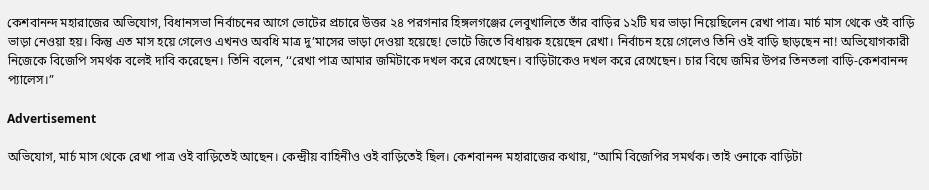কেশবানন্দ মহারাজের অভিযোগ, বিধানসভা নির্বাচনের আগে ভোটের প্রচারে উত্তর ২৪ পরগনার হিঙ্গলগঞ্জের লেবুখালিতে তাঁর বাড়ির ১২টি ঘর ভাড়া নিয়েছিলেন রেখা পাত্র। মার্চ মাস থেকে ওই বাড়ি ভাড়া নেওয়া হয়। কিন্তু এত মাস হয়ে গেলেও এখনও অবধি মাত্র দু’মাসের ভাড়া দেওয়া হয়েছে! ভোটে জিতে বিধায়ক হয়েছেন রেখা। নির্বাচন হয়ে গেলেও তিনি ওই বাড়ি ছাড়ছেন না! অভিযোগকারী নিজেকে বিজেপি সমর্থক বলেই দাবি করেছেন। তিনি বলেন, ‘‘রেখা পাত্র আমার জমিটাকে দখল করে রেখেছেন। বাড়িটাকেও দখল করে রেখেছেন। চার বিঘে জমির উপর তিনতলা বাড়ি-কেশবানন্দ প্যালেস।”

Advertisement

অভিযোগ, মার্চ মাস থেকে রেখা পাত্র ওই বাড়িতেই আছেন। কেন্দ্রীয় বাহিনীও ওই বাড়িতেই ছিল। কেশবানন্দ মহারাজের কথায়, “আমি বিজেপির সমর্থক। তাই ওনাকে বাড়িটা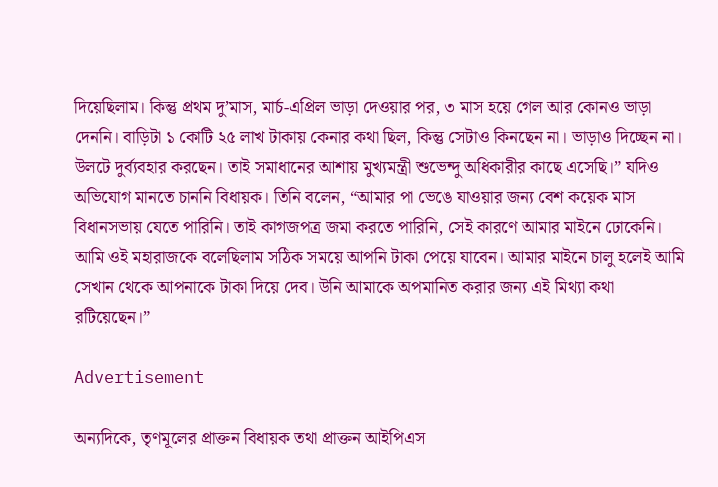দিয়েছিলাম। কিন্তু প্রথম দু’মাস, মার্চ-এপ্রিল ভাড়া দেওয়ার পর, ৩ মাস হয়ে গেল আর কোনও ভাড়া দেননি। বাড়িটা ১ কোটি ২৫ লাখ টাকায় কেনার কথা ছিল, কিন্তু সেটাও কিনছেন না। ভাড়াও দিচ্ছেন না। উলটে দুর্ব্যবহার করছেন। তাই সমাধানের আশায় মুখ্যমন্ত্রী শুভেন্দু অধিকারীর কাছে এসেছি।” যদিও অভিযোগ মানতে চাননি বিধায়ক। তিনি বলেন, “আমার পা ভেঙে যাওয়ার জন‌্য বেশ কয়েক মাস বিধানসভায় যেতে পারিনি। তাই কাগজপত্র জমা করতে পারিনি, সেই কারণে আমার মাইনে ঢোকেনি। আমি ওই মহারাজকে বলেছিলাম সঠিক সময়ে আপনি টাকা পেয়ে যাবেন। আমার মাইনে চালু হলেই আমি সেখান থেকে আপনাকে টাকা দিয়ে দেব। উনি আমাকে অপমানিত করার জন‌্য এই মিথ‌্যা কথা রটিয়েছেন।”

Advertisement

অন‌্যদিকে, তৃণমূলের প্রাক্তন বিধায়ক তথা প্রাক্তন আইপিএস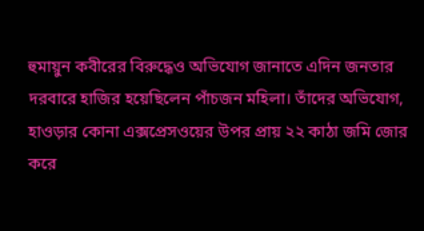হুমায়ুন কবীরের বিরুদ্ধেও অভিযোগ জানাতে এদিন জনতার দরবারে হাজির হয়েছিলেন পাঁচজন মহিলা। তাঁদের অভিযোগ, হাওড়ার কোনা এক্সপ্রেসওয়ের উপর প্রায় ২২ কাঠা জমি জোর করে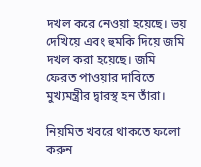দখল করে নেওয়া হয়েছে। ভয় দেখিয়ে এবং হুমকি দিয়ে জমি দখল করা হয়েছে। জমি ফেরত পাওয়ার দাবিতে মুখ্যমন্ত্রীর দ্বারস্থ হন তাঁরা।

নিয়মিত খবরে থাকতে ফলো করুন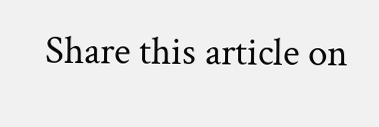Share this article on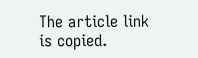The article link is copied.